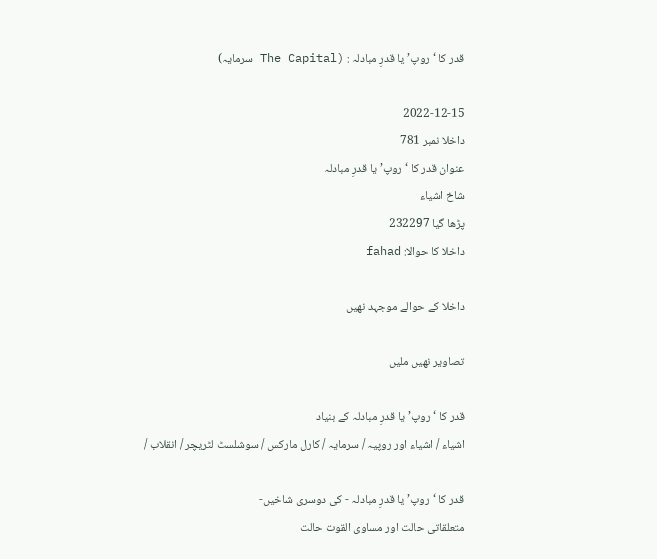قدر کا ‘روپ’ یا قدرِ مبادلہ : (The Capital سرمایہ)

2022-12-15
داخلا نمبر 781
عنوان قدر کا ‘روپ’ یا قدرِ مبادلہ
شاخ اشیاء
پڑھا گیا 232297
داخلا کا حوالا: fahad

داخلا کے حوالے موجہد نھیں

تصاویر نھیں ملیں

قدر کا ‘روپ’ یا قدرِ مبادلہ کے بنیاد
اشیاء / اشیاء اور روپیہ / سرمایہ / کارل مارکس / سوشلسٹ لٹریچر / انقلاب /

قدر کا ‘روپ’ یا قدرِ مبادلہ - کی دوسری شاخیں-
متعلقاتی حالت اور مساوی القوت حالت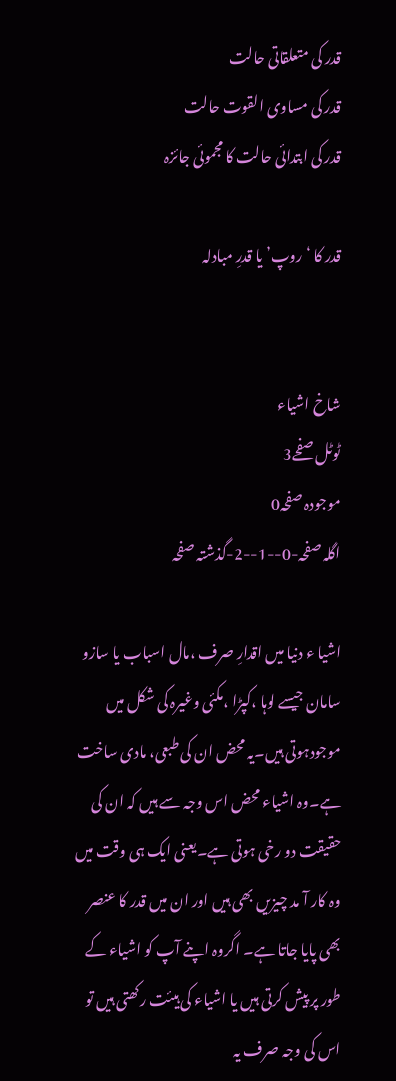قدر کی متعلقاتی حالت
قدر کی مساوی القوت حالت
قدر کی ابتدائی حالت کا مجموئی جائزہ

قدر کا ‘روپ’ یا قدرِ مبادلہ


شاخ اشیاء
ٹوٹل صفحے3
موجودہ صفحہ0
اگلہ صفحہ-0--1--2-گذشتہ صفحہ

اشیا ء دنیا میں اقدارِ صرف ،مال اسباب یا سازو سامان جیسے لوہا ،کپڑا ،مکئی وغیرہ کی شکل میں موجودہوتی ہیں۔یہ محض ان کی طبعی، مادی ساخت ہے۔وہ اشیاء محض اس وجہ سے ہیں کہ ان کی حقیقت دو رخی ہوتی ہے۔یعنی ایک ہی وقت میں وہ کار آ مد چیزیں بھی ہیں اور ان میں قدر کا عنصر بھی پایا جاتا ہے۔ اگروہ اپنے آپ کو اشیاء کے طور پر پیش کرتی ہیں یا اشیاء کی ہیئت رکھتی ہیں تو اس کی وجہ صرف یہ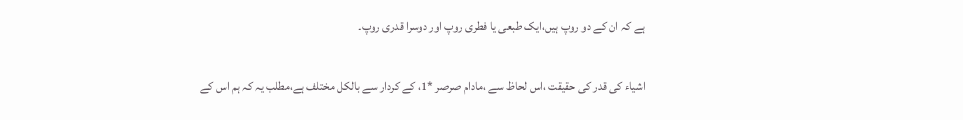ہے کہ ان کے دو روپ ہیں،ایک طبعی یا فطری روپ اور دوسرا قدری روپ۔

اشیاء کی قدر کی حقیقت ،اس لحاظ سے ،مادام صرصر *1، کے کردار سے بالکل مختلف ہے،مطلب یہ کہ ہم اس کے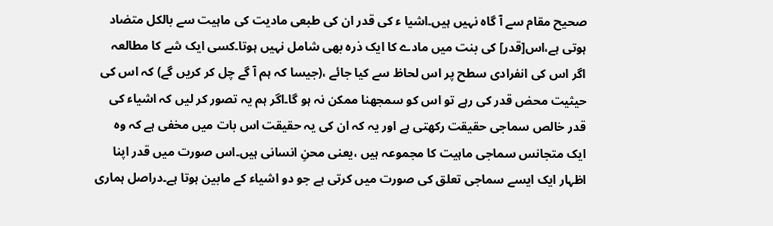صحیح مقام سے آ گاہ نہیں ہیں۔اشیا ء کی قدر ان کی طبعی مادیت کی ماہیت سے بالکل متضاد ہوتی ہے،اس[قدر] کی بنت میں مادے کا ایک ذرہ بھی شامل نہیں ہوتا۔کسی ایک شے کا مطالعہ اگر اس کی انفرادی سطح پر اس لحاظ سے کیا جائے ،(جیسا کہ ہم آ گے چل کر کریں گے) کہ اس کی حیثیت محض قدر کی رہے تو اس کو سمجھنا ممکن نہ ہو گا۔اگر ہم یہ تصور کر لیں کہ اشیاء کی قدر خالص سماجی حقیقت رکھتی ہے اور یہ کہ ان کی یہ حقیقت اس بات میں مخفی ہے کہ وہ ایک متجانس سماجی ماہیت کا مجموعہ ہیں ،یعنی محنِ انسانی ہیں۔اس صورت میں قدر اپنا اظہار ایک ایسے سماجی تعلق کی صورت میں کرتی ہے جو دو اشیاء کے مابین ہوتا ہے۔دراصل ہماری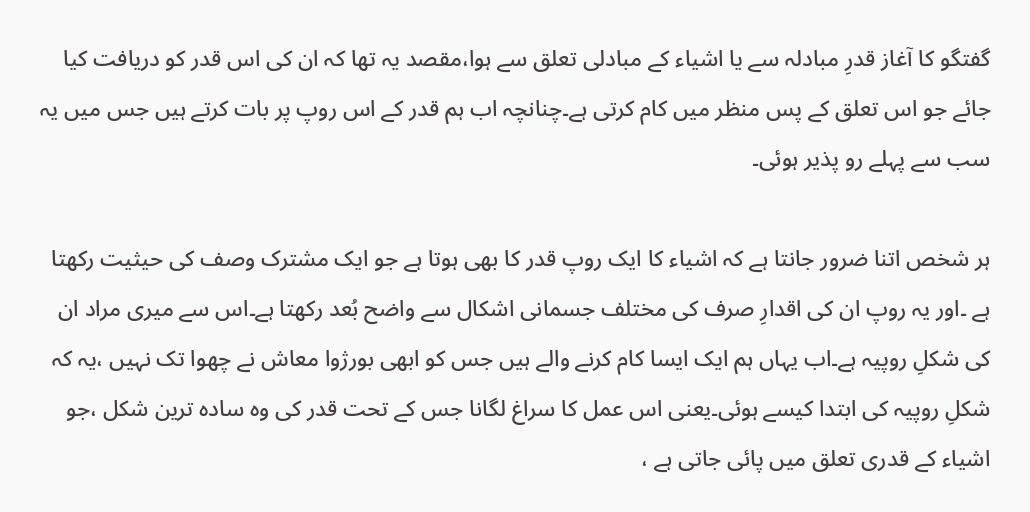گفتگو کا آغاز قدرِ مبادلہ سے یا اشیاء کے مبادلی تعلق سے ہوا،مقصد یہ تھا کہ ان کی اس قدر کو دریافت کیا جائے جو اس تعلق کے پس منظر میں کام کرتی ہے۔چنانچہ اب ہم قدر کے اس روپ پر بات کرتے ہیں جس میں یہ سب سے پہلے رو پذیر ہوئی۔

ہر شخص اتنا ضرور جانتا ہے کہ اشیاء کا ایک روپ قدر کا بھی ہوتا ہے جو ایک مشترک وصف کی حیثیت رکھتا ہے ۔اور یہ روپ ان کی اقدارِ صرف کی مختلف جسمانی اشکال سے واضح بُعد رکھتا ہے۔اس سے میری مراد ان کی شکلِ روپیہ ہے۔اب یہاں ہم ایک ایسا کام کرنے والے ہیں جس کو ابھی بورژوا معاش نے چھوا تک نہیں ،یہ کہ شکلِ روپیہ کی ابتدا کیسے ہوئی۔یعنی اس عمل کا سراغ لگانا جس کے تحت قدر کی وہ سادہ ترین شکل ،جو اشیاء کے قدری تعلق میں پائی جاتی ہے ،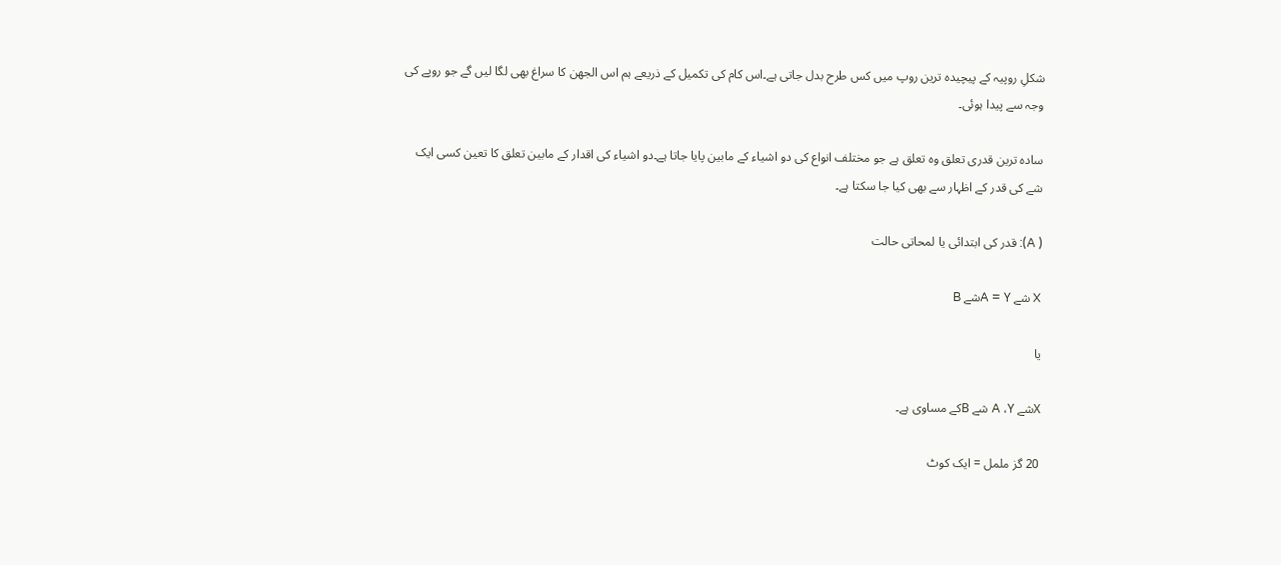شکلِ روپیہ کے پیچیدہ ترین روپ میں کس طرح بدل جاتی ہے۔اس کام کی تکمیل کے ذریعے ہم اس الجھن کا سراغ بھی لگا لیں گے جو روپے کی وجہ سے پیدا ہوئی۔

سادہ ترین قدری تعلق وہ تعلق ہے جو مختلف انواع کی دو اشیاء کے مابین پایا جاتا ہے۔دو اشیاء کی اقدار کے مابین تعلق کا تعین کسی ایک شے کی قدر کے اظہار سے بھی کیا جا سکتا ہے۔

( A): قدر کی ابتدائی یا لمحاتی حالت

X شے A = Yشے B

یا

Xشے A ،Y شے Bکے مساوی ہے۔

20 گز ململ = ایک کوٹ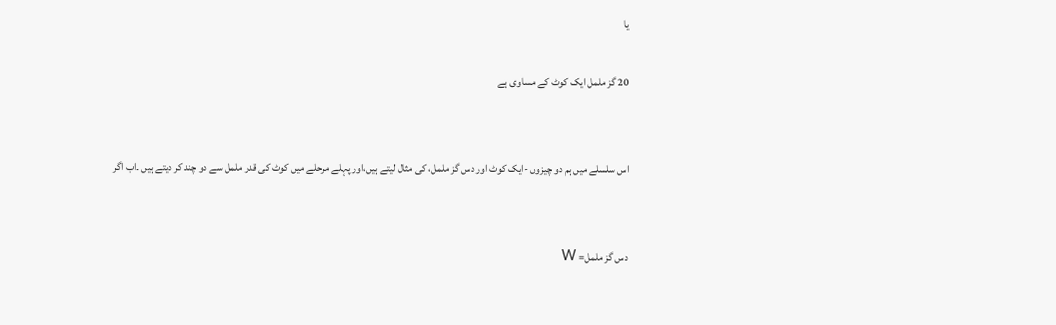یا

20 گز ململ ایک کوٹ کے مساوی ہے


اس سلسلے میں ہم دو چیزوں -ایک کوٹ اور دس گز ململ، کی مثال لیتے ہیں،اور پہلے مرحلے میں کوٹ کی قدر ململ سے دو چند کر دیتے ہیں ۔اب اگر


دس گز ململ= W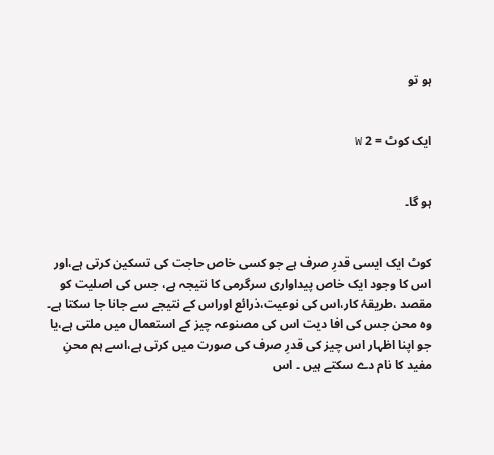ہو تو


ایک کوٹ = 2 W


ہو گا۔


کوٹ ایک ایسی قدرِ صرف ہے جو کسی خاص حاجت کی تسکین کرتی ہے،اور اس کا وجود ایک خاص پیداواری سرگرمی کا نتیجہ ہے، جس کی اصلیت کو مقصد ،طریقۂ کار،اس کی نوعیت،ذرائع اوراس کے نتیجے سے جانا جا سکتا ہے۔ وہ محن جس کی افا دیت اس کی مصنوعہ چیز کے استعمال میں ملتی ہے،یا جو اپنا اظہار اس چیز کی قدرِ صرف کی صورت میں کرتی ہے،اسے ہم محنِ مفید کا نام دے سکتے ہیں ۔ اس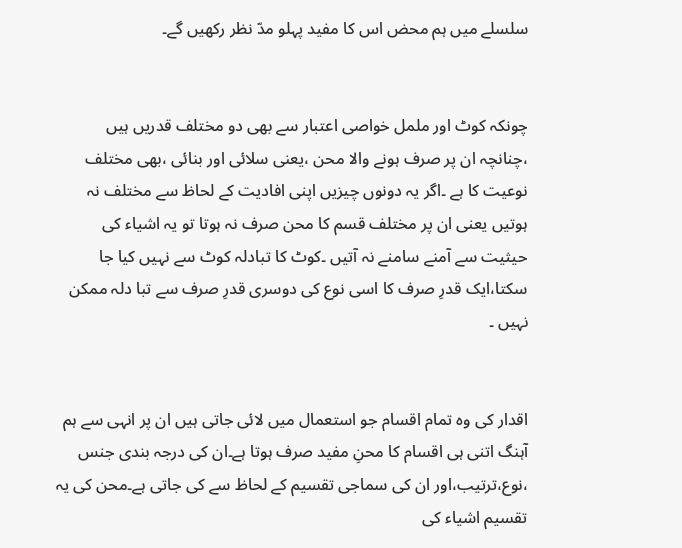سلسلے میں ہم محض اس کا مفید پہلو مدّ نظر رکھیں گے۔


چونکہ کوٹ اور ململ خواصی اعتبار سے بھی دو مختلف قدریں ہیں ،چنانچہ ان پر صرف ہونے والا محن ،یعنی سلائی اور بنائی ،بھی مختلف نوعیت کا ہے ۔اگر یہ دونوں چیزیں اپنی افادیت کے لحاظ سے مختلف نہ ہوتیں یعنی ان پر مختلف قسم کا محن صرف نہ ہوتا تو یہ اشیاء کی حیثیت سے آمنے سامنے نہ آتیں ۔کوٹ کا تبادلہ کوٹ سے نہیں کیا جا سکتا،ایک قدرِ صرف کا اسی نوع کی دوسری قدرِ صرف سے تبا دلہ ممکن نہیں ۔


اقدار کی وہ تمام اقسام جو استعمال میں لائی جاتی ہیں ان پر انہی سے ہم آہنگ اتنی ہی اقسام کا محنِ مفید صرف ہوتا ہے۔ان کی درجہ بندی جنس ،نوع،ترتیب،اور ان کی سماجی تقسیم کے لحاظ سے کی جاتی ہے۔محن کی یہ تقسیم اشیاء کی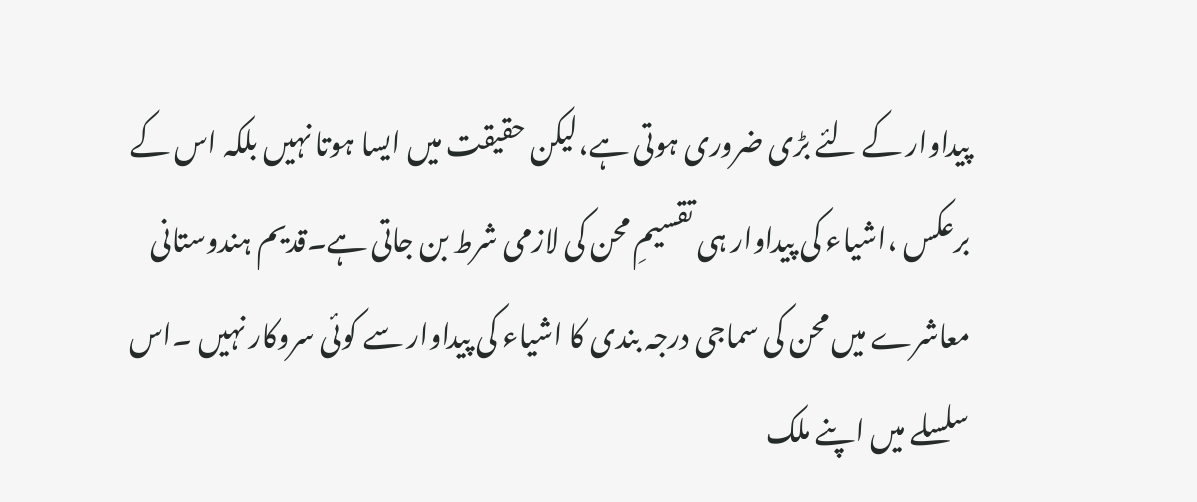پیداوار کے لئے بڑی ضروری ہوتی ہے،لیکن حقیقت میں ایسا ہوتا نہیں بلکہ اس کے برعکس ،اشیاء کی پیداوار ہی تقسیمِ محن کی لازمی شرط بن جاتی ہے۔قدیم ہندوستانی معاشرے میں محن کی سماجی درجہ بندی کا اشیاء کی پیداوار سے کوئی سروکار نہیں ۔اس سلسلے میں اپنے ملک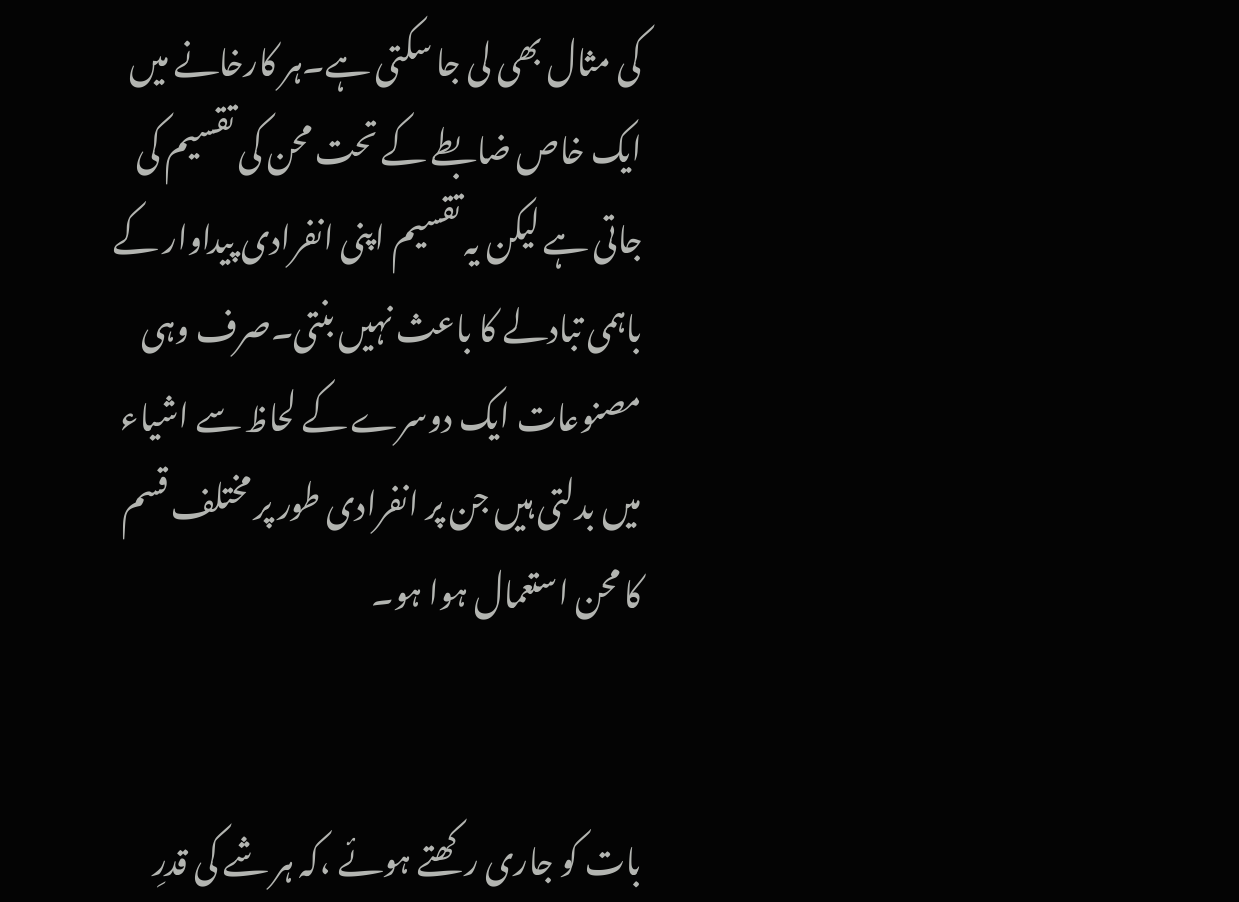کی مثال بھی لی جا سکتی ہے۔ہر کارخانے میں ایک خاص ضابطے کے تحت محن کی تقسیم کی جاتی ہے لیکن یہ تقسیم اپنی انفرادی پیداوار کے باہمی تبادلے کا باعث نہیں بنتی۔صرف وہی مصنوعات ایک دوسرے کے لحاظ سے اشیاء میں بدلتی ہیں جن پر انفرادی طور پر مختلف قسم کا محن استعمال ہوا ہو۔


بات کو جاری رکھتے ہوئے ،کہ ہر شے کی قدرِ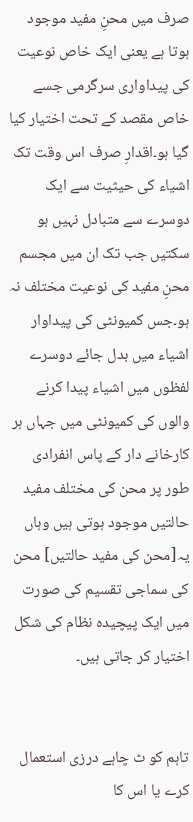صرف میں محنِ مفید موجود ہوتا ہے یعنی ایک خاص نوعیت کی پیداواری سرگرمی جسے خاص مقصد کے تحت اختیار کیا گیا ہو۔اقدارِ صرف اس وقت تک اشیاء کی حیثیت سے ایک دوسرے سے متبادل نہیں ہو سکتیں جب تک ان میں مجسم محنِ مفید کی نوعیت مختلف نہ ہو۔جس کمیونٹی کی پیداوار اشیاء میں بدل جائے دوسرے لفظوں میں اشیاء پیدا کرنے والوں کی کمیونٹی میں جہاں ہر کارخانے دار کے پاس انفرادی طور پر محن کی مختلف مفید حالتیں موجود ہوتی ہیں وہاں یہ[محن کی مفید حالتیں] محن کی سماجی تقسیم کی صورت میں ایک پیچیدہ نظام کی شکل اختیار کر جاتی ہیں۔


تاہم کو ٹ چاہے درزی استعمال کرے یا اس کا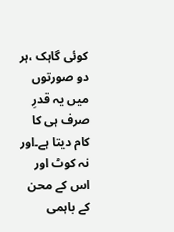کوئی گاہک ،ہر دو صورتوں میں یہ قدرِ صرف ہی کا کام دیتا ہے۔اور نہ کوٹ اور اس کے محن کے باہمی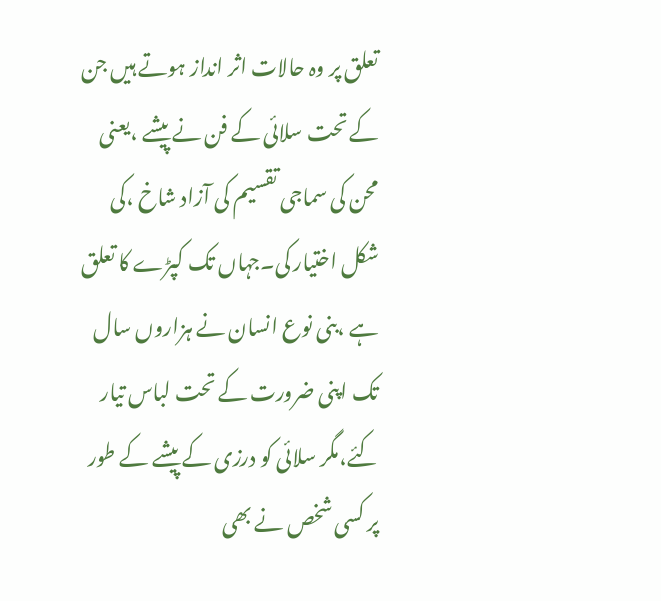تعلق پر وہ حالات اثر انداز ہوتے ہیں جن کے تحت سلائی کے فن نے پیشے ،یعنی محن کی سماجی تقسیم کی آزاد شاخ ،کی شکل اختیار کی۔جہاں تک کپڑے کا تعلق ہے ،بنی نوع انسان نے ہزاروں سال تک اپنی ضرورت کے تحت لباس تیار کئے،مگر سلائی کو درزی کے پیشے کے طور پر کسی شخص نے بھی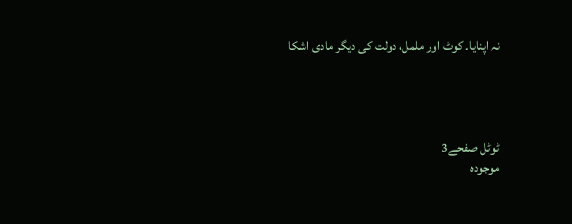نہ اپنایا۔ کوٹ اور ململ، دولت کی دیگر مادی اشکا




ٹوٹل صفحے3
موجودہ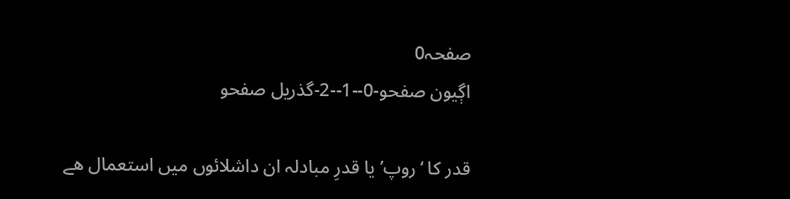صفحہ0
اڳيون صفحو-0--1--2-گذريل صفحو

قدر کا ‘روپ’ یا قدرِ مبادلہ ان داشلائوں میں استعمال ھے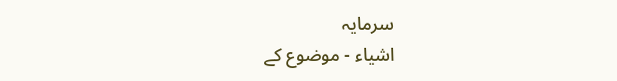سرمایہ
اشیاء - موضوع کے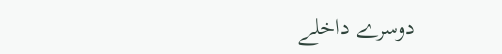دوسرے داخلے